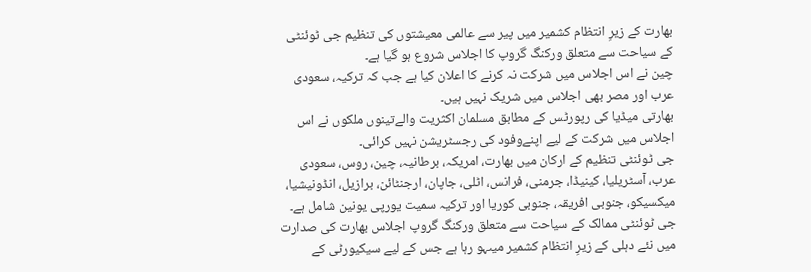بھارت کے زیرِ انتظام کشمیر میں پیر سے عالمی معیشتوں کی تنظیم جی ٹوئنٹی کے سیاحت سے متعلق ورکنگ گروپ کا اجلاس شروع ہو گیا ہے۔
چین نے اس اجلاس میں شرکت نہ کرنے کا اعلان کیا ہے جب کہ ترکیہ، سعودی عرب اور مصر بھی اجلاس میں شریک نہیں ہیں۔
بھارتی میڈیا کی رپورٹس کے مطابق مسلمان اکثریت والےتینوں ملکوں نے اس اجلاس میں شرکت کے لیے اپنےوفود کی رجسٹریشن نہیں کرائی۔
جی ٹوئنٹی تنظیم کے ارکان میں بھارت، امریکہ، برطانیہ، چین، روس، سعودی عرب، آسٹریلیا، کینیڈا، جرمنی، فرانس، اٹلی، جاپان، ارجنٹائن، برازیل، انڈونیشیا، میکسیکو، جنوبی افریقہ، جنوبی کوریا اور ترکیہ سمیت یورپی یونین شامل ہے۔
جی ٹوئنٹی ممالک کے سیاحت سے متعلق ورکنگ گروپ اجلاس بھارت کی صدارت میں نئے دہلی کے زیرِ انتظام کشمیر میںہو رہا ہے جس کے لیے سیکیورٹی کے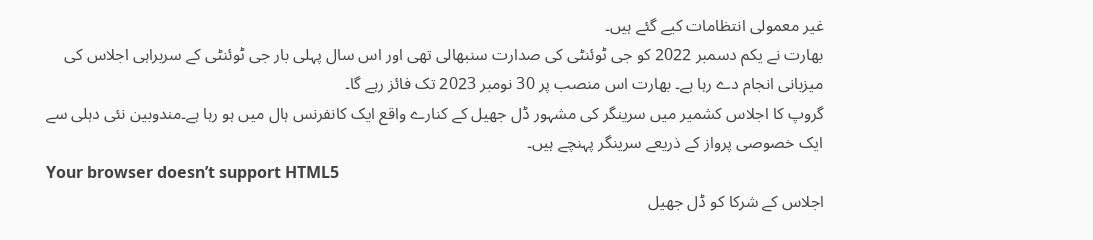غیر معمولی انتظامات کیے گئے ہیں۔
بھارت نے یکم دسمبر 2022 کو جی ٹوئنٹی کی صدارت سنبھالی تھی اور اس سال پہلی بار جی ٹوئنٹی کے سربراہی اجلاس کی میزبانی انجام دے رہا ہے۔ بھارت اس منصب پر 30 نومبر 2023 تک فائز رہے گا۔
گروپ کا اجلاس کشمیر میں سرینگر کی مشہور ڈل جھیل کے کنارے واقع ایک کانفرنس ہال میں ہو رہا ہے۔مندوبین نئی دہلی سے ایک خصوصی پرواز کے ذریعے سرینگر پہنچے ہیں۔
Your browser doesn’t support HTML5
اجلاس کے شرکا کو ڈل جھیل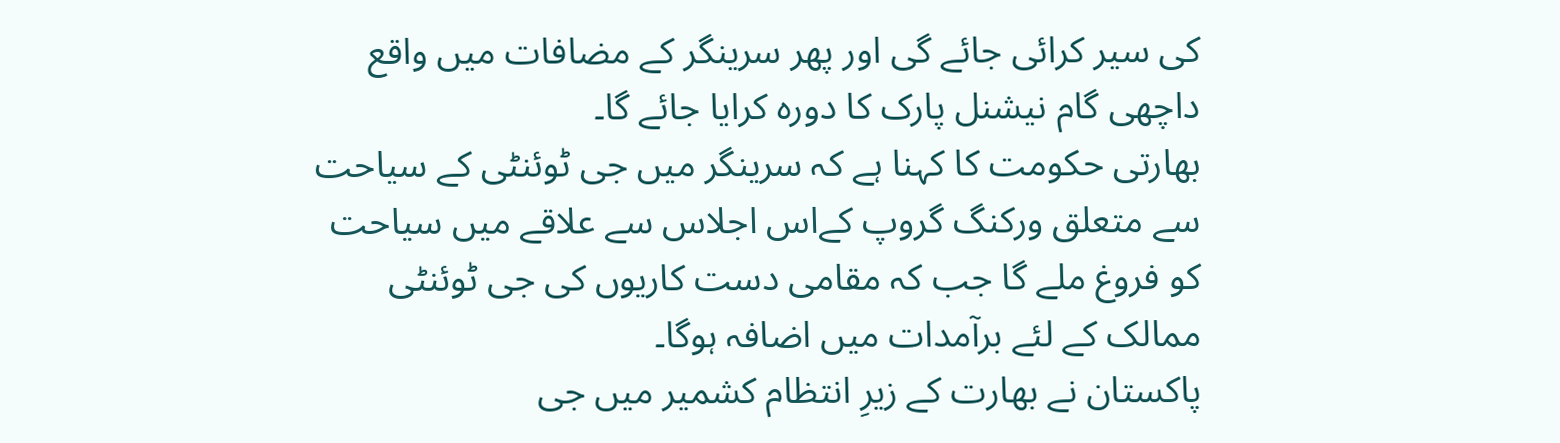کی سیر کرائی جائے گی اور پھر سرینگر کے مضافات میں واقع داچھی گام نیشنل پارک کا دورہ کرایا جائے گا۔
بھارتی حکومت کا کہنا ہے کہ سرینگر میں جی ٹوئنٹی کے سیاحت سے متعلق ورکنگ گروپ کےاس اجلاس سے علاقے میں سیاحت کو فروغ ملے گا جب کہ مقامی دست کاریوں کی جی ٹوئنٹی ممالک کے لئے برآمدات میں اضافہ ہوگا۔
پاکستان نے بھارت کے زیرِ انتظام کشمیر میں جی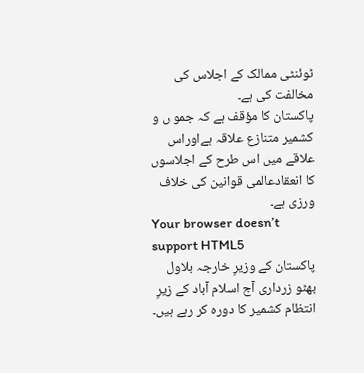ٹوئنٹی ممالک کے اجلاس کی مخالفت کی ہے۔
پاکستان کا مؤقف ہے کہ جمو ں و کشمیر متنازع علاقہ ہےاوراس علاقے میں اس طرح کے اجلاسوں کا انعقادعالمی قوانین کی خلاف ورزی ہے۔
Your browser doesn’t support HTML5
پاکستان کے وزیرِ خارجہ بلاول بھٹو زرداری آج اسلام آباد کے زیرِ انتظام کشمیر کا دورہ کر رہے ہیں۔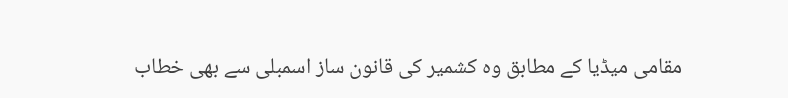مقامی میڈیا کے مطابق وہ کشمیر کی قانون ساز اسمبلی سے بھی خطاب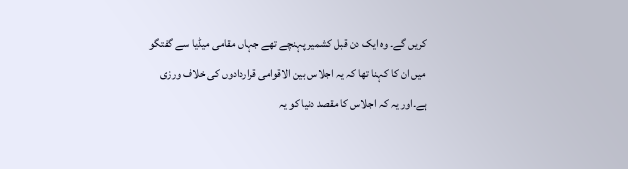کریں گے۔ وہ ایک دن قبل کشمیر پہنچے تھے جہاں مقامی میڈیا سے گفتگو میں ان کا کہنا تھا کہ یہ اجلاس بین الاقوامی قراردادوں کی خلاف ورزی ہے۔اور یہ کہ اجلاس کا مقصد دنیا کو یہ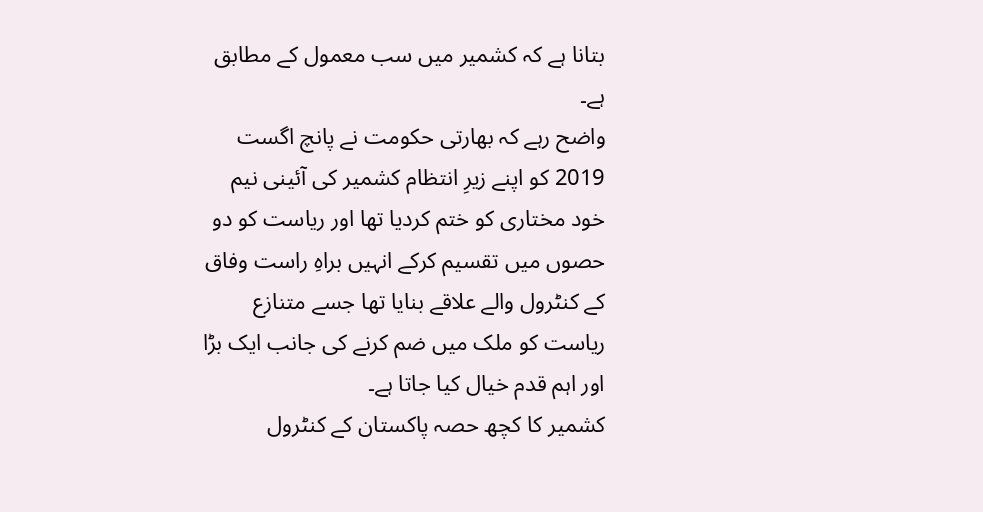بتانا ہے کہ کشمیر میں سب معمول کے مطابق ہے۔
واضح رہے کہ بھارتی حکومت نے پانچ اگست 2019 کو اپنے زیرِ انتظام کشمیر کی آئینی نیم خود مختاری کو ختم کردیا تھا اور ریاست کو دو حصوں میں تقسیم کرکے انہیں براہِ راست وفاق کے کنٹرول والے علاقے بنایا تھا جسے متنازع ریاست کو ملک میں ضم کرنے کی جانب ایک بڑا اور اہم قدم خیال کیا جاتا ہے۔
کشمیر کا کچھ حصہ پاکستان کے کنٹرول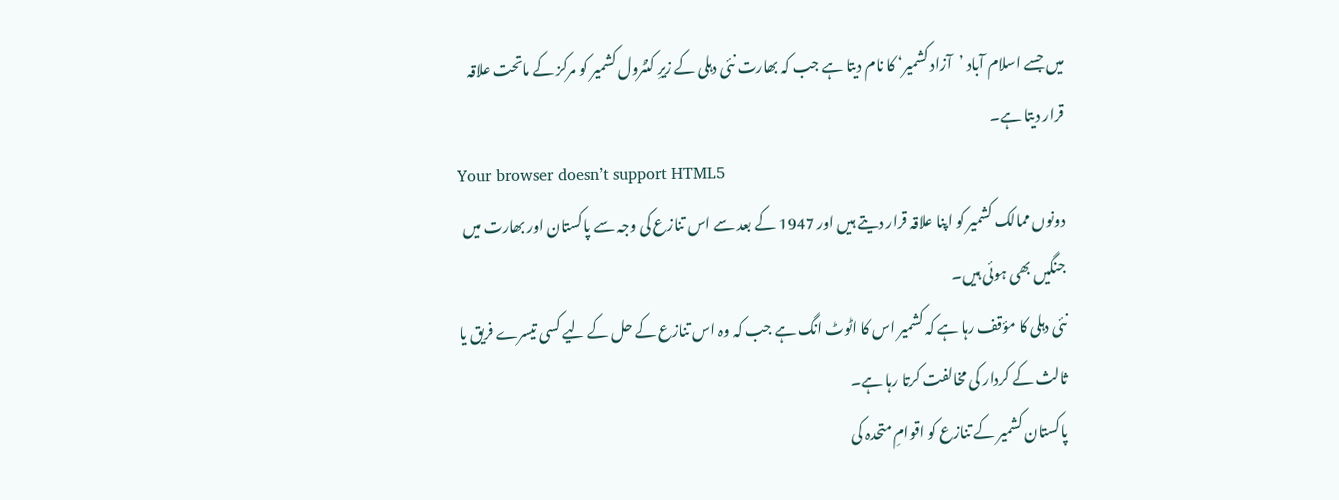میں جسے اسلام آباد ’آزاد کشمیر‘ کا نام دیتا ہے جب کہ بھارت نئی دہلی کے زیرِ کنٹرول کشمیر کو مرکز کے ماتحت علاقہ قرار دیتا ہے۔
Your browser doesn’t support HTML5
دونوں ممالک کشمیر کو اپنا علاقہ قرار دیتے ہیں اور 1947 کے بعد سے اس تنازع کی وجہ سے پاکستان اور بھارت میں جنگیں بھی ہوئی ہیں۔
نئی دہلی کا مؤقف رہا ہے کہ کشمیر اس کا اٹوٹ انگ ہے جب کہ وہ اس تنازع کے حل کے لیے کسی تیسرے فریق یا ثالث کے کردار کی مخالفت کرتا رہا ہے۔
پاکستان کشمیر کے تنازع کو اقوامِ متحدہ کی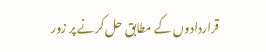قراردادوں کے مطابق حل کرنے پر زور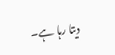دیتا رہا ہے۔